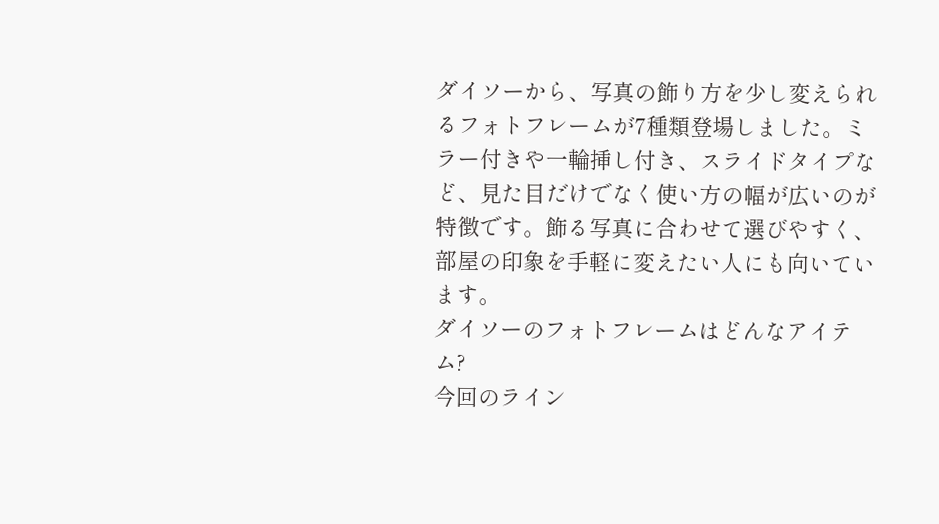ダイソーから、写真の飾り方を少し変えられるフォトフレームが7種類登場しました。ミラー付きや一輪挿し付き、スライドタイプなど、見た目だけでなく使い方の幅が広いのが特徴です。飾る写真に合わせて選びやすく、部屋の印象を手軽に変えたい人にも向いています。
ダイソーのフォトフレームはどんなアイテム?
今回のライン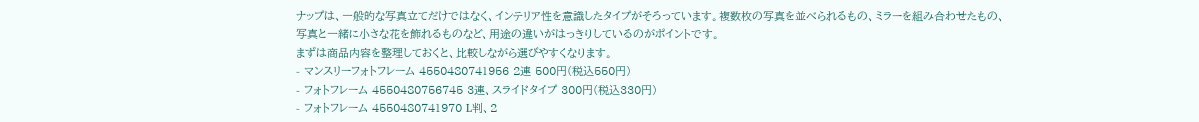ナップは、一般的な写真立てだけではなく、インテリア性を意識したタイプがそろっています。複数枚の写真を並べられるもの、ミラーを組み合わせたもの、写真と一緒に小さな花を飾れるものなど、用途の違いがはっきりしているのがポイントです。
まずは商品内容を整理しておくと、比較しながら選びやすくなります。
- マンスリーフォトフレーム 4550480741956 2連 500円(税込550円)
- フォトフレーム 4550480756745 3連、スライドタイプ 300円(税込330円)
- フォトフレーム 4550480741970 L判、2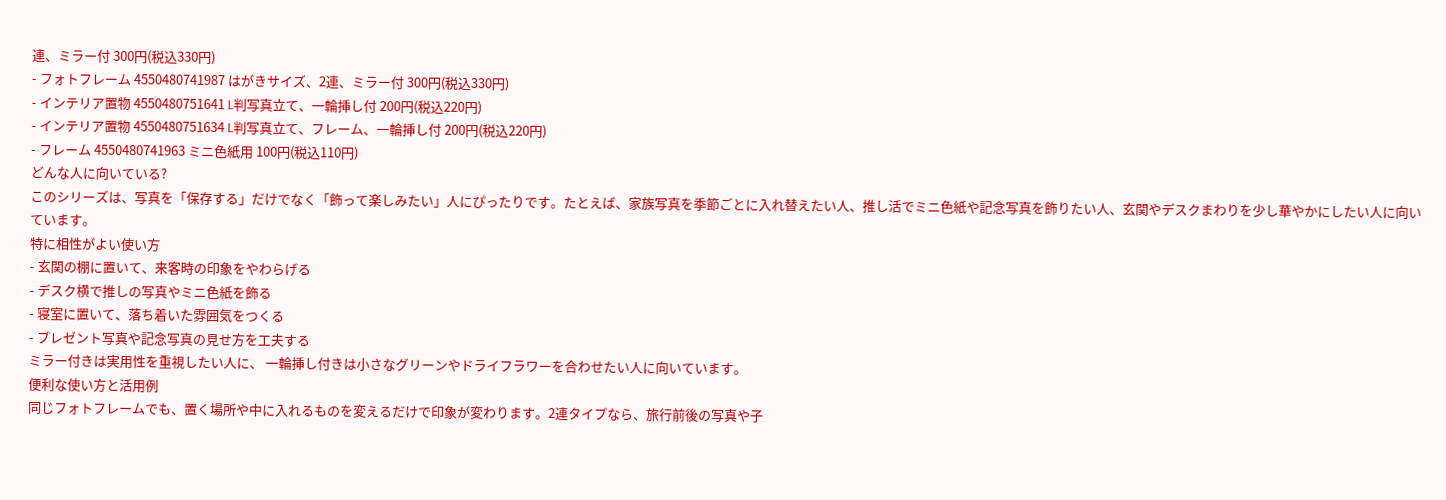連、ミラー付 300円(税込330円)
- フォトフレーム 4550480741987 はがきサイズ、2連、ミラー付 300円(税込330円)
- インテリア置物 4550480751641 L判写真立て、一輪挿し付 200円(税込220円)
- インテリア置物 4550480751634 L判写真立て、フレーム、一輪挿し付 200円(税込220円)
- フレーム 4550480741963 ミニ色紙用 100円(税込110円)
どんな人に向いている?
このシリーズは、写真を「保存する」だけでなく「飾って楽しみたい」人にぴったりです。たとえば、家族写真を季節ごとに入れ替えたい人、推し活でミニ色紙や記念写真を飾りたい人、玄関やデスクまわりを少し華やかにしたい人に向いています。
特に相性がよい使い方
- 玄関の棚に置いて、来客時の印象をやわらげる
- デスク横で推しの写真やミニ色紙を飾る
- 寝室に置いて、落ち着いた雰囲気をつくる
- プレゼント写真や記念写真の見せ方を工夫する
ミラー付きは実用性を重視したい人に、 一輪挿し付きは小さなグリーンやドライフラワーを合わせたい人に向いています。
便利な使い方と活用例
同じフォトフレームでも、置く場所や中に入れるものを変えるだけで印象が変わります。2連タイプなら、旅行前後の写真や子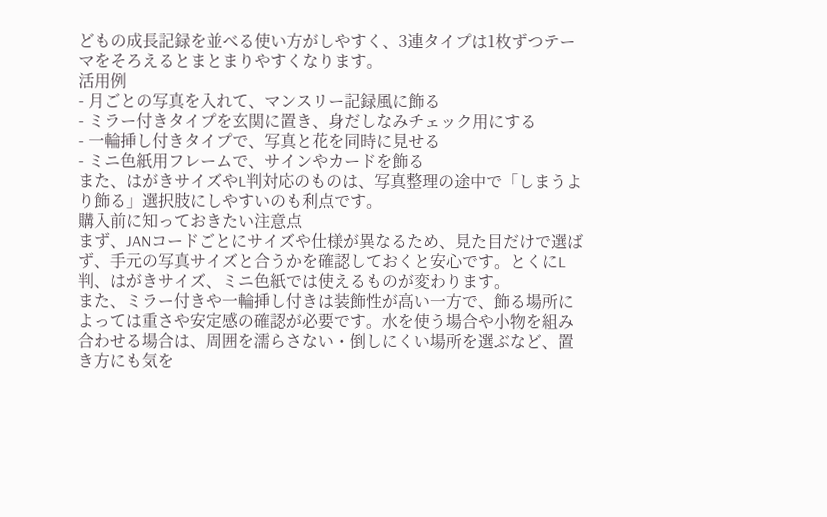どもの成長記録を並べる使い方がしやすく、3連タイプは1枚ずつテーマをそろえるとまとまりやすくなります。
活用例
- 月ごとの写真を入れて、マンスリー記録風に飾る
- ミラー付きタイプを玄関に置き、身だしなみチェック用にする
- 一輪挿し付きタイプで、写真と花を同時に見せる
- ミニ色紙用フレームで、サインやカードを飾る
また、はがきサイズやL判対応のものは、写真整理の途中で「しまうより飾る」選択肢にしやすいのも利点です。
購入前に知っておきたい注意点
まず、JANコードごとにサイズや仕様が異なるため、見た目だけで選ばず、手元の写真サイズと合うかを確認しておくと安心です。とくにL判、はがきサイズ、ミニ色紙では使えるものが変わります。
また、ミラー付きや一輪挿し付きは装飾性が高い一方で、飾る場所によっては重さや安定感の確認が必要です。水を使う場合や小物を組み合わせる場合は、周囲を濡らさない・倒しにくい場所を選ぶなど、置き方にも気を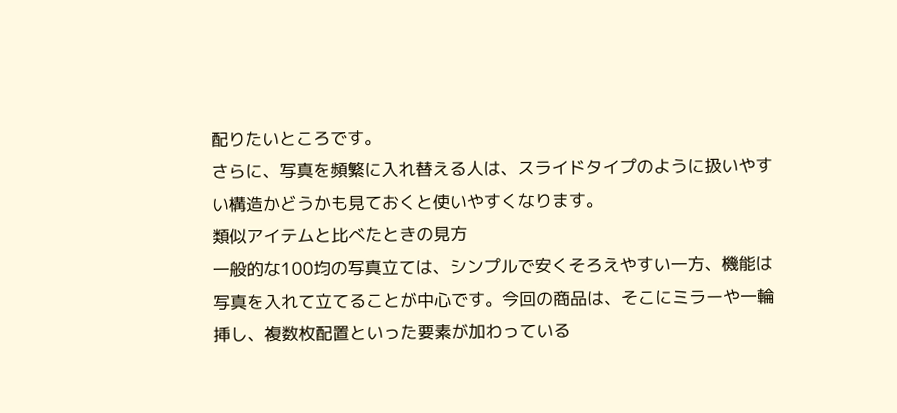配りたいところです。
さらに、写真を頻繁に入れ替える人は、スライドタイプのように扱いやすい構造かどうかも見ておくと使いやすくなります。
類似アイテムと比べたときの見方
一般的な100均の写真立ては、シンプルで安くそろえやすい一方、機能は写真を入れて立てることが中心です。今回の商品は、そこにミラーや一輪挿し、複数枚配置といった要素が加わっている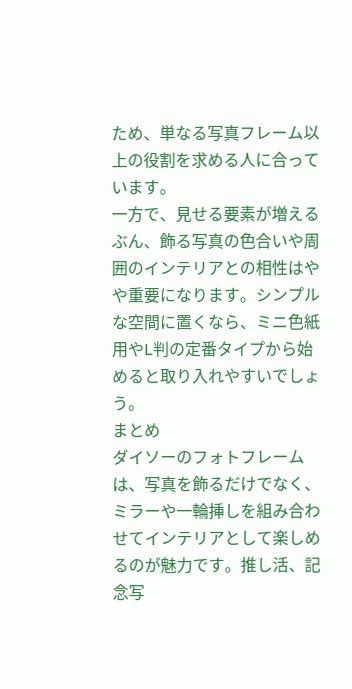ため、単なる写真フレーム以上の役割を求める人に合っています。
一方で、見せる要素が増えるぶん、飾る写真の色合いや周囲のインテリアとの相性はやや重要になります。シンプルな空間に置くなら、ミニ色紙用やL判の定番タイプから始めると取り入れやすいでしょう。
まとめ
ダイソーのフォトフレームは、写真を飾るだけでなく、ミラーや一輪挿しを組み合わせてインテリアとして楽しめるのが魅力です。推し活、記念写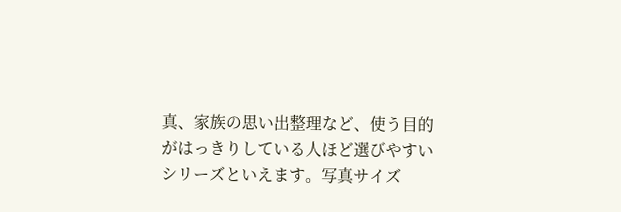真、家族の思い出整理など、使う目的がはっきりしている人ほど選びやすいシリーズといえます。写真サイズ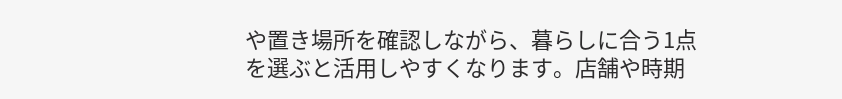や置き場所を確認しながら、暮らしに合う1点を選ぶと活用しやすくなります。店舗や時期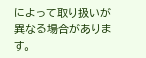によって取り扱いが異なる場合があります。